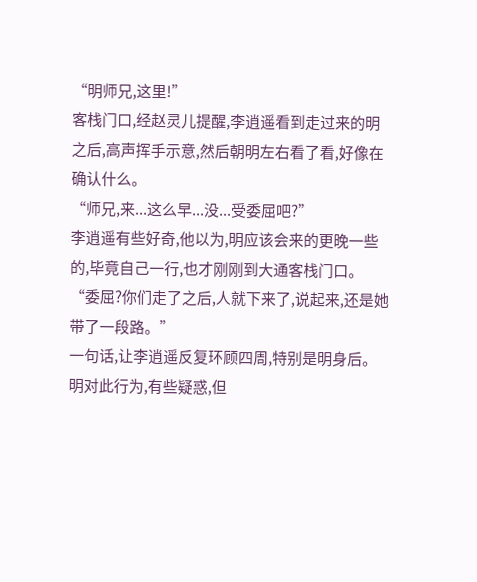“明师兄,这里!”
客栈门口,经赵灵儿提醒,李逍遥看到走过来的明之后,高声挥手示意,然后朝明左右看了看,好像在确认什么。
“师兄,来...这么早...没...受委屈吧?”
李逍遥有些好奇,他以为,明应该会来的更晚一些的,毕竟自己一行,也才刚刚到大通客栈门口。
“委屈?你们走了之后,人就下来了,说起来,还是她带了一段路。”
一句话,让李逍遥反复环顾四周,特别是明身后。
明对此行为,有些疑惑,但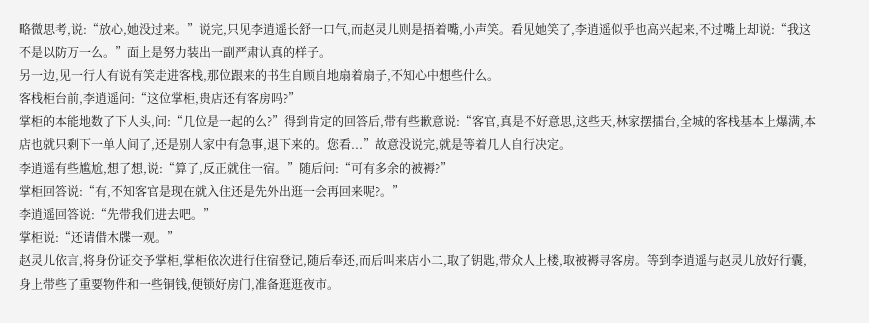略微思考,说:“放心,她没过来。”说完,只见李逍遥长舒一口气,而赵灵儿则是捂着嘴,小声笑。看见她笑了,李逍遥似乎也高兴起来,不过嘴上却说:“我这不是以防万一么。”面上是努力装出一副严肃认真的样子。
另一边,见一行人有说有笑走进客栈,那位跟来的书生自顾自地扇着扇子,不知心中想些什么。
客栈柜台前,李逍遥问:“这位掌柜,贵店还有客房吗?”
掌柜的本能地数了下人头,问:“几位是一起的么?”得到肯定的回答后,带有些歉意说:“客官,真是不好意思,这些天,林家摆擂台,全城的客栈基本上爆满,本店也就只剩下一单人间了,还是别人家中有急事,退下来的。您看...”故意没说完,就是等着几人自行决定。
李逍遥有些尴尬,想了想,说:“算了,反正就住一宿。”随后问:“可有多余的被褥?”
掌柜回答说:“有,不知客官是现在就入住还是先外出逛一会再回来呢?。”
李逍遥回答说:“先带我们进去吧。”
掌柜说:“还请借木牒一观。”
赵灵儿依言,将身份证交予掌柜,掌柜依次进行住宿登记,随后奉还,而后叫来店小二,取了钥匙,带众人上楼,取被褥寻客房。等到李逍遥与赵灵儿放好行囊,身上带些了重要物件和一些铜钱,便锁好房门,准备逛逛夜市。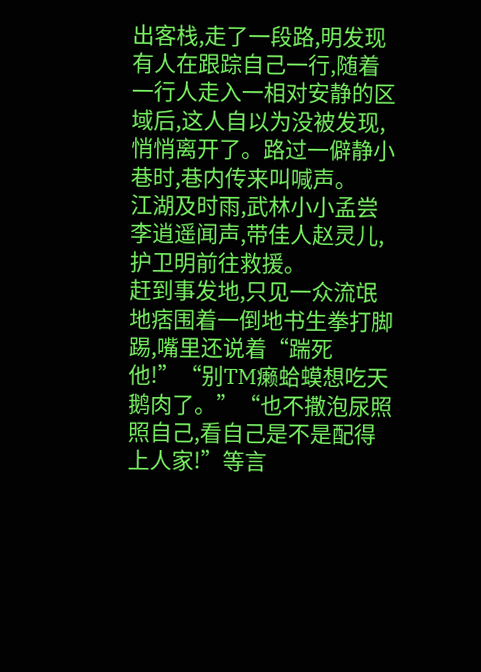出客栈,走了一段路,明发现有人在跟踪自己一行,随着一行人走入一相对安静的区域后,这人自以为没被发现,悄悄离开了。路过一僻静小巷时,巷内传来叫喊声。
江湖及时雨,武林小小孟尝李逍遥闻声,带佳人赵灵儿,护卫明前往救援。
赶到事发地,只见一众流氓地痞围着一倒地书生拳打脚踢,嘴里还说着“踹死他!”“别TM癞蛤蟆想吃天鹅肉了。”“也不撒泡尿照照自己,看自己是不是配得上人家!”等言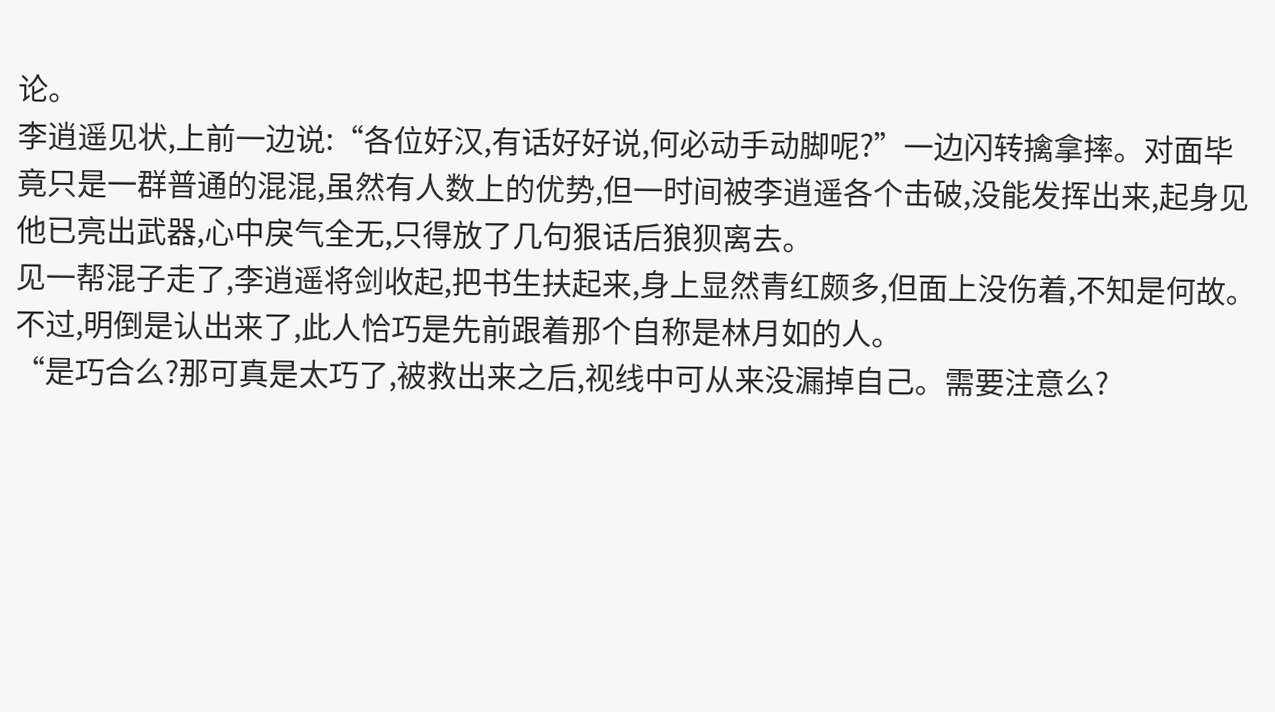论。
李逍遥见状,上前一边说:“各位好汉,有话好好说,何必动手动脚呢?”一边闪转擒拿摔。对面毕竟只是一群普通的混混,虽然有人数上的优势,但一时间被李逍遥各个击破,没能发挥出来,起身见他已亮出武器,心中戾气全无,只得放了几句狠话后狼狈离去。
见一帮混子走了,李逍遥将剑收起,把书生扶起来,身上显然青红颇多,但面上没伤着,不知是何故。不过,明倒是认出来了,此人恰巧是先前跟着那个自称是林月如的人。
“是巧合么?那可真是太巧了,被救出来之后,视线中可从来没漏掉自己。需要注意么?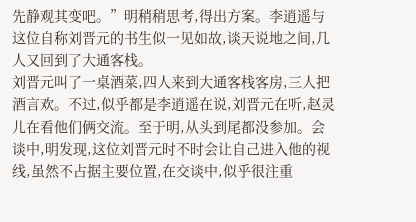先静观其变吧。”明稍稍思考,得出方案。李逍遥与这位自称刘晋元的书生似一见如故,谈天说地之间,几人又回到了大通客栈。
刘晋元叫了一桌酒菜,四人来到大通客栈客房,三人把酒言欢。不过,似乎都是李逍遥在说,刘晋元在听,赵灵儿在看他们俩交流。至于明,从头到尾都没参加。会谈中,明发现,这位刘晋元时不时会让自己进入他的视线,虽然不占据主要位置,在交谈中,似乎很注重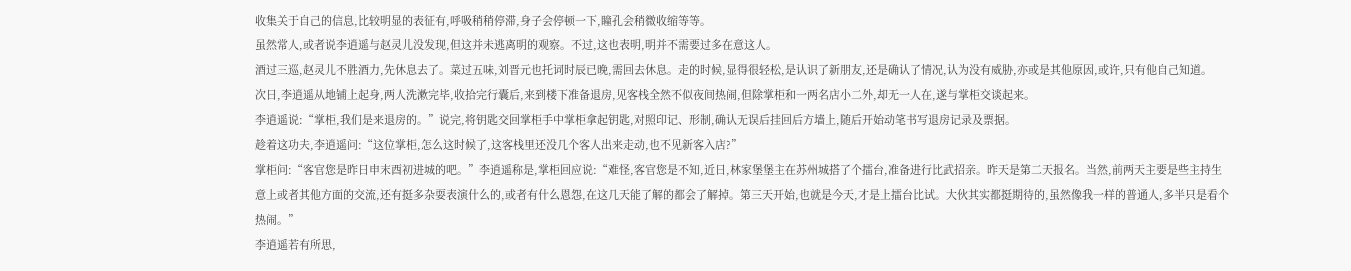收集关于自己的信息,比较明显的表征有,呼吸稍稍停滞,身子会停顿一下,瞳孔会稍微收缩等等。
虽然常人,或者说李逍遥与赵灵儿没发现,但这并未逃离明的观察。不过,这也表明,明并不需要过多在意这人。
酒过三巡,赵灵儿不胜酒力,先休息去了。菜过五味,刘晋元也托词时辰已晚,需回去休息。走的时候,显得很轻松,是认识了新朋友,还是确认了情况,认为没有威胁,亦或是其他原因,或许,只有他自己知道。
次日,李逍遥从地铺上起身,两人洗漱完毕,收拾完行囊后,来到楼下准备退房,见客栈全然不似夜间热闹,但除掌柜和一两名店小二外,却无一人在,遂与掌柜交谈起来。
李逍遥说:“掌柜,我们是来退房的。”说完,将钥匙交回掌柜手中掌柜拿起钥匙,对照印记、形制,确认无误后挂回后方墙上,随后开始动笔书写退房记录及票据。
趁着这功夫,李逍遥问:“这位掌柜,怎么这时候了,这客栈里还没几个客人出来走动,也不见新客入店?”
掌柜问:“客官您是昨日申末酉初进城的吧。”李逍遥称是,掌柜回应说:“难怪,客官您是不知,近日,林家堡堡主在苏州城搭了个擂台,准备进行比武招亲。昨天是第二天报名。当然,前两天主要是些主持生意上或者其他方面的交流,还有挺多杂耍表演什么的,或者有什么恩怨,在这几天能了解的都会了解掉。第三天开始,也就是今天,才是上擂台比试。大伙其实都挺期待的,虽然像我一样的普通人,多半只是看个热闹。”
李逍遥若有所思,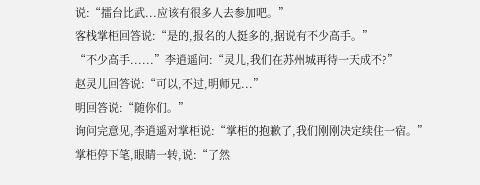说:“擂台比武...应该有很多人去参加吧。”
客栈掌柜回答说:“是的,报名的人挺多的,据说有不少高手。”
“不少高手......”李逍遥问:“灵儿,我们在苏州城再待一天成不?”
赵灵儿回答说:“可以,不过,明师兄...”
明回答说:“随你们。”
询问完意见,李逍遥对掌柜说:“掌柜的抱歉了,我们刚刚决定续住一宿。”
掌柜停下笔,眼睛一转,说:“了然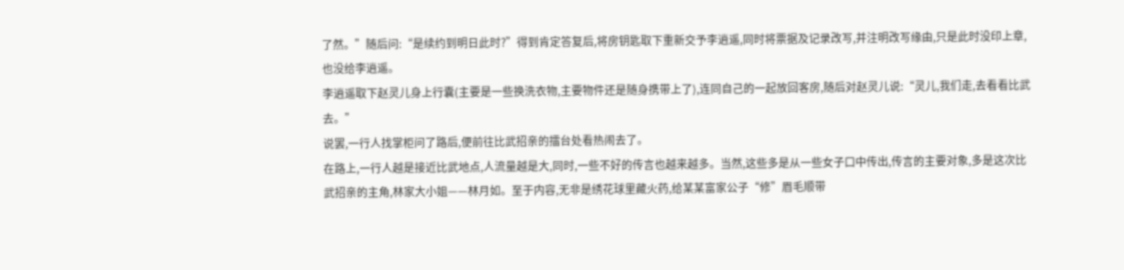了然。”随后问:“是续约到明日此时?”得到肯定答复后,将房钥匙取下重新交予李逍遥,同时将票据及记录改写,并注明改写缘由,只是此时没印上章,也没给李逍遥。
李逍遥取下赵灵儿身上行囊(主要是一些换洗衣物,主要物件还是随身携带上了),连同自己的一起放回客房,随后对赵灵儿说:“灵儿,我们走,去看看比武去。”
说罢,一行人找掌柜问了路后,便前往比武招亲的擂台处看热闹去了。
在路上,一行人越是接近比武地点,人流量越是大,同时,一些不好的传言也越来越多。当然,这些多是从一些女子口中传出,传言的主要对象,多是这次比武招亲的主角,林家大小姐——林月如。至于内容,无非是绣花球里藏火药,给某某富家公子“修”眉毛顺带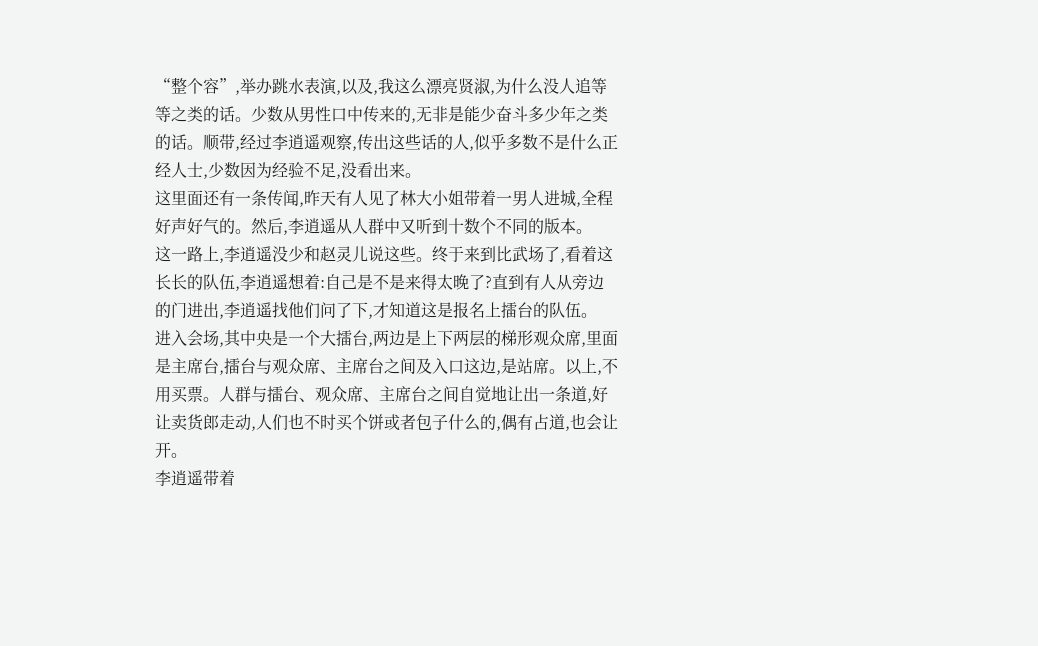“整个容”,举办跳水表演,以及,我这么漂亮贤淑,为什么没人追等等之类的话。少数从男性口中传来的,无非是能少奋斗多少年之类的话。顺带,经过李逍遥观察,传出这些话的人,似乎多数不是什么正经人士,少数因为经验不足,没看出来。
这里面还有一条传闻,昨天有人见了林大小姐带着一男人进城,全程好声好气的。然后,李逍遥从人群中又听到十数个不同的版本。
这一路上,李逍遥没少和赵灵儿说这些。终于来到比武场了,看着这长长的队伍,李逍遥想着:自己是不是来得太晚了?直到有人从旁边的门进出,李逍遥找他们问了下,才知道这是报名上擂台的队伍。
进入会场,其中央是一个大擂台,两边是上下两层的梯形观众席,里面是主席台,擂台与观众席、主席台之间及入口这边,是站席。以上,不用买票。人群与擂台、观众席、主席台之间自觉地让出一条道,好让卖货郎走动,人们也不时买个饼或者包子什么的,偶有占道,也会让开。
李逍遥带着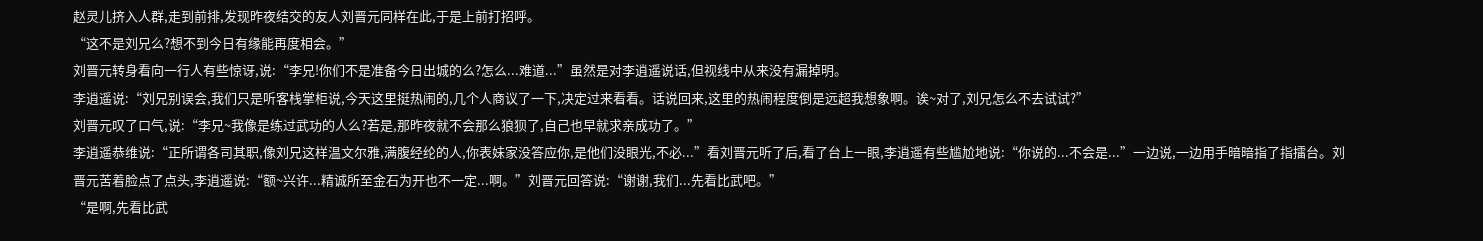赵灵儿挤入人群,走到前排,发现昨夜结交的友人刘晋元同样在此,于是上前打招呼。
“这不是刘兄么?想不到今日有缘能再度相会。”
刘晋元转身看向一行人有些惊讶,说:“李兄!你们不是准备今日出城的么?怎么...难道...”虽然是对李逍遥说话,但视线中从来没有漏掉明。
李逍遥说:“刘兄别误会,我们只是听客栈掌柜说,今天这里挺热闹的,几个人商议了一下,决定过来看看。话说回来,这里的热闹程度倒是远超我想象啊。诶~对了,刘兄怎么不去试试?”
刘晋元叹了口气,说:“李兄~我像是练过武功的人么?若是,那昨夜就不会那么狼狈了,自己也早就求亲成功了。”
李逍遥恭维说:“正所谓各司其职,像刘兄这样温文尔雅,满腹经纶的人,你表妹家没答应你,是他们没眼光,不必...”看刘晋元听了后,看了台上一眼,李逍遥有些尴尬地说:“你说的...不会是...”一边说,一边用手暗暗指了指擂台。刘晋元苦着脸点了点头,李逍遥说:“额~兴许...精诚所至金石为开也不一定...啊。”刘晋元回答说:“谢谢,我们...先看比武吧。”
“是啊,先看比武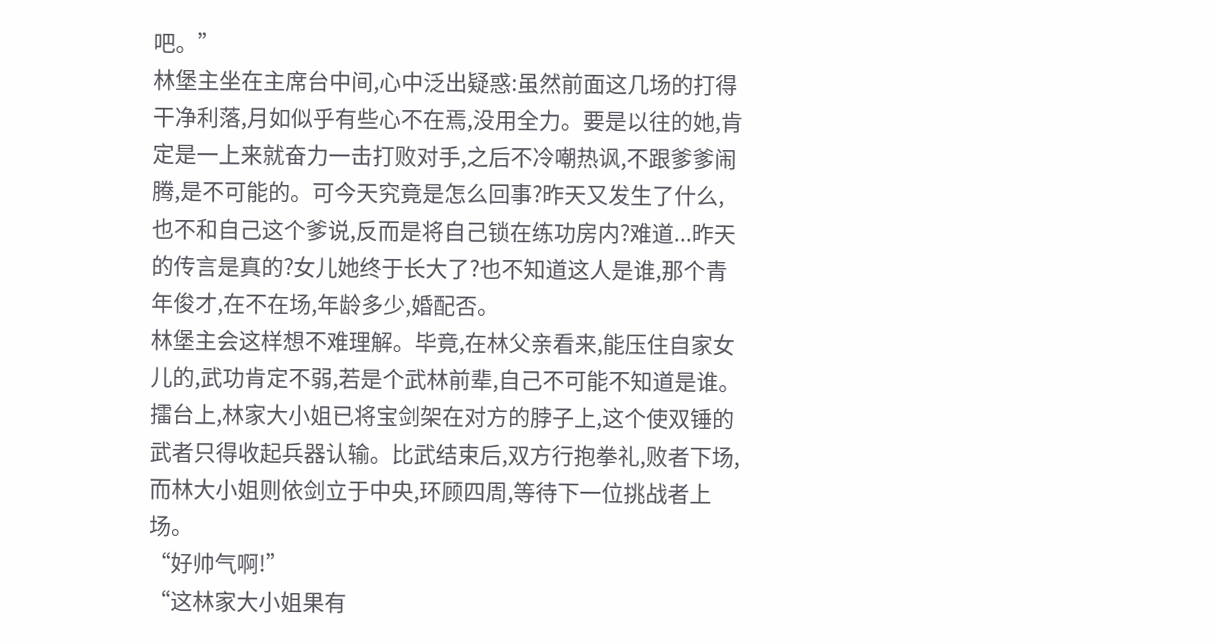吧。”
林堡主坐在主席台中间,心中泛出疑惑:虽然前面这几场的打得干净利落,月如似乎有些心不在焉,没用全力。要是以往的她,肯定是一上来就奋力一击打败对手,之后不冷嘲热讽,不跟爹爹闹腾,是不可能的。可今天究竟是怎么回事?昨天又发生了什么,也不和自己这个爹说,反而是将自己锁在练功房内?难道...昨天的传言是真的?女儿她终于长大了?也不知道这人是谁,那个青年俊才,在不在场,年龄多少,婚配否。
林堡主会这样想不难理解。毕竟,在林父亲看来,能压住自家女儿的,武功肯定不弱,若是个武林前辈,自己不可能不知道是谁。
擂台上,林家大小姐已将宝剑架在对方的脖子上,这个使双锤的武者只得收起兵器认输。比武结束后,双方行抱拳礼,败者下场,而林大小姐则依剑立于中央,环顾四周,等待下一位挑战者上场。
“好帅气啊!”
“这林家大小姐果有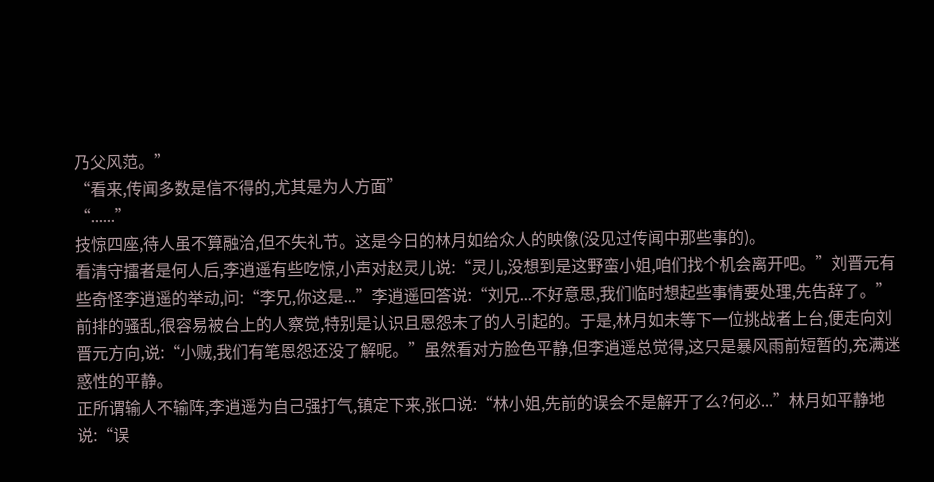乃父风范。”
“看来,传闻多数是信不得的,尤其是为人方面”
“......”
技惊四座,待人虽不算融洽,但不失礼节。这是今日的林月如给众人的映像(没见过传闻中那些事的)。
看清守擂者是何人后,李逍遥有些吃惊,小声对赵灵儿说:“灵儿,没想到是这野蛮小姐,咱们找个机会离开吧。”刘晋元有些奇怪李逍遥的举动,问:“李兄,你这是...”李逍遥回答说:“刘兄...不好意思,我们临时想起些事情要处理,先告辞了。”
前排的骚乱,很容易被台上的人察觉,特别是认识且恩怨未了的人引起的。于是,林月如未等下一位挑战者上台,便走向刘晋元方向,说:“小贼,我们有笔恩怨还没了解呢。”虽然看对方脸色平静,但李逍遥总觉得,这只是暴风雨前短暂的,充满迷惑性的平静。
正所谓输人不输阵,李逍遥为自己强打气,镇定下来,张口说:“林小姐,先前的误会不是解开了么?何必...”林月如平静地说:“误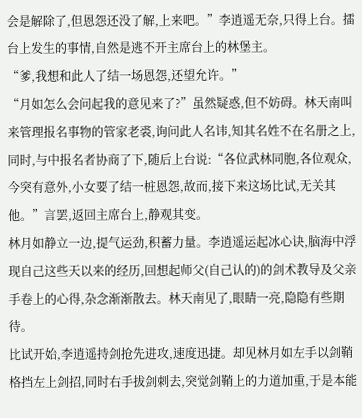会是解除了,但恩怨还没了解,上来吧。”李逍遥无奈,只得上台。擂台上发生的事情,自然是逃不开主席台上的林堡主。
“爹,我想和此人了结一场恩怨,还望允许。”
“月如怎么会问起我的意见来了?”虽然疑惑,但不妨碍。林天南叫来管理报名事物的管家老裘,询问此人名讳,知其名姓不在名册之上,同时,与中报名者协商了下,随后上台说:“各位武林同胞,各位观众,今突有意外,小女要了结一桩恩怨,故而,接下来这场比试,无关其他。”言罢,返回主席台上,静观其变。
林月如静立一边,提气运劲,积蓄力量。李逍遥运起冰心诀,脑海中浮现自己这些天以来的经历,回想起师父(自己认的)的剑术教导及父亲手卷上的心得,杂念渐渐散去。林天南见了,眼睛一亮,隐隐有些期待。
比试开始,李逍遥持剑抢先进攻,速度迅捷。却见林月如左手以剑鞘格挡左上剑招,同时右手拔剑刺去,突觉剑鞘上的力道加重,于是本能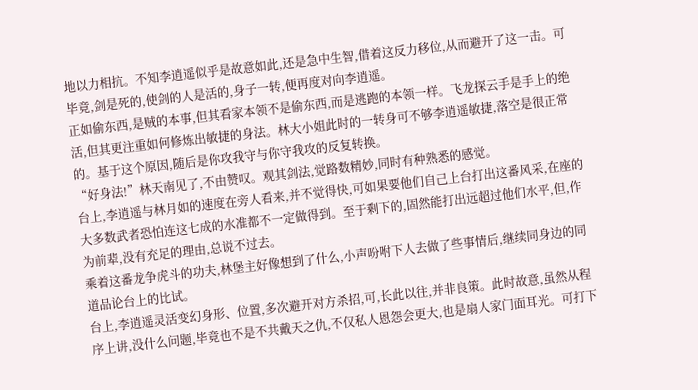地以力相抗。不知李逍遥似乎是故意如此,还是急中生智,借着这反力移位,从而避开了这一击。可毕竟,剑是死的,使剑的人是活的,身子一转,便再度对向李逍遥。
正如偷东西,是贼的本事,但其看家本领不是偷东西,而是逃跑的本领一样。飞龙探云手是手上的绝活,但其更注重如何修炼出敏捷的身法。林大小姐此时的一转身可不够李逍遥敏捷,落空是很正常的。基于这个原因,随后是你攻我守与你守我攻的反复转换。
“好身法!”林天南见了,不由赞叹。观其剑法,觉路数精妙,同时有种熟悉的感觉。
台上,李逍遥与林月如的速度在旁人看来,并不觉得快,可如果要他们自己上台打出这番风采,在座的大多数武者恐怕连这七成的水准都不一定做得到。至于剩下的,固然能打出远超过他们水平,但,作为前辈,没有充足的理由,总说不过去。
乘着这番龙争虎斗的功夫,林堡主好像想到了什么,小声吩咐下人去做了些事情后,继续同身边的同道品论台上的比试。
台上,李逍遥灵活变幻身形、位置,多次避开对方杀招,可,长此以往,并非良策。此时故意,虽然从程序上讲,没什么问题,毕竟也不是不共戴天之仇,不仅私人恩怨会更大,也是扇人家门面耳光。可打下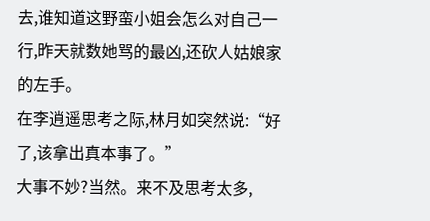去,谁知道这野蛮小姐会怎么对自己一行,昨天就数她骂的最凶,还砍人姑娘家的左手。
在李逍遥思考之际,林月如突然说:“好了,该拿出真本事了。”
大事不妙?当然。来不及思考太多,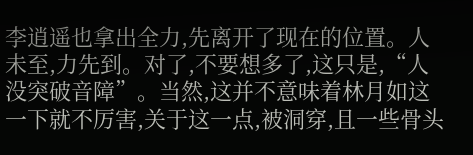李逍遥也拿出全力,先离开了现在的位置。人未至,力先到。对了,不要想多了,这只是,“人没突破音障”。当然,这并不意味着林月如这一下就不厉害,关于这一点,被洞穿,且一些骨头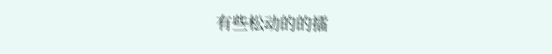有些松动的的擂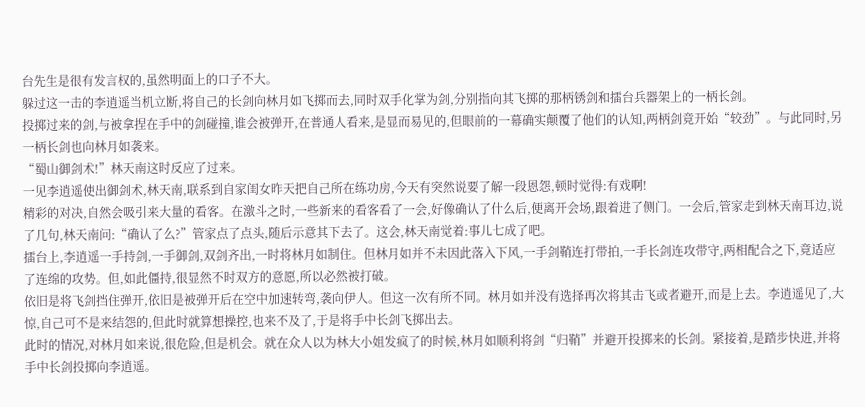台先生是很有发言权的,虽然明面上的口子不大。
躲过这一击的李逍遥当机立断,将自己的长剑向林月如飞掷而去,同时双手化掌为剑,分别指向其飞掷的那柄锈剑和擂台兵器架上的一柄长剑。
投掷过来的剑,与被拿捏在手中的剑碰撞,谁会被弹开,在普通人看来,是显而易见的,但眼前的一幕确实颠覆了他们的认知,两柄剑竟开始“较劲”。与此同时,另一柄长剑也向林月如袭来。
“蜀山御剑术!”林天南这时反应了过来。
一见李逍遥使出御剑术,林天南,联系到自家闺女昨天把自己所在练功房,今天有突然说要了解一段恩怨,顿时觉得:有戏啊!
精彩的对决,自然会吸引来大量的看客。在激斗之时,一些新来的看客看了一会,好像确认了什么后,便离开会场,跟着进了侧门。一会后,管家走到林天南耳边,说了几句,林天南问:“确认了么?”管家点了点头,随后示意其下去了。这会,林天南觉着:事儿七成了吧。
擂台上,李逍遥一手持剑,一手御剑,双剑齐出,一时将林月如制住。但林月如并不未因此落入下风,一手剑鞘连打带拍,一手长剑连攻带守,两相配合之下,竟适应了连绵的攻势。但,如此僵持,很显然不时双方的意愿,所以必然被打破。
依旧是将飞剑挡住弹开,依旧是被弹开后在空中加速转弯,袭向伊人。但这一次有所不同。林月如并没有选择再次将其击飞或者避开,而是上去。李逍遥见了,大惊,自己可不是来结怨的,但此时就算想操控,也来不及了,于是将手中长剑飞掷出去。
此时的情况,对林月如来说,很危险,但是机会。就在众人以为林大小姐发疯了的时候,林月如顺利将剑“归鞘”并避开投掷来的长剑。紧接着,是踏步快进,并将手中长剑投掷向李逍遥。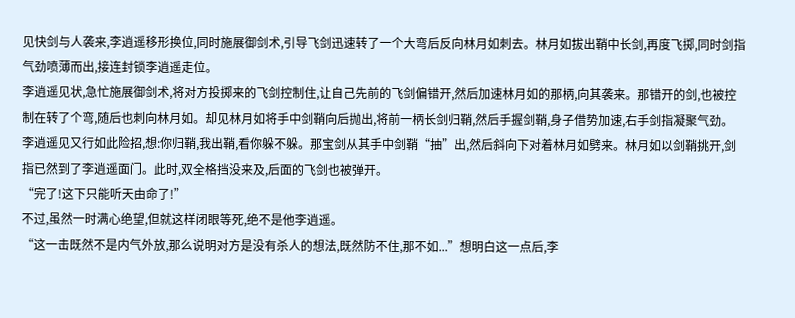见快剑与人袭来,李逍遥移形换位,同时施展御剑术,引导飞剑迅速转了一个大弯后反向林月如刺去。林月如拔出鞘中长剑,再度飞掷,同时剑指气劲喷薄而出,接连封锁李逍遥走位。
李逍遥见状,急忙施展御剑术,将对方投掷来的飞剑控制住,让自己先前的飞剑偏错开,然后加速林月如的那柄,向其袭来。那错开的剑,也被控制在转了个弯,随后也刺向林月如。却见林月如将手中剑鞘向后抛出,将前一柄长剑归鞘,然后手握剑鞘,身子借势加速,右手剑指凝聚气劲。
李逍遥见又行如此险招,想:你归鞘,我出鞘,看你躲不躲。那宝剑从其手中剑鞘“抽”出,然后斜向下对着林月如劈来。林月如以剑鞘挑开,剑指已然到了李逍遥面门。此时,双全格挡没来及,后面的飞剑也被弹开。
“完了!这下只能听天由命了!”
不过,虽然一时满心绝望,但就这样闭眼等死,绝不是他李逍遥。
“这一击既然不是内气外放,那么说明对方是没有杀人的想法,既然防不住,那不如...”想明白这一点后,李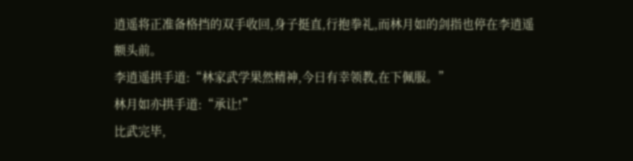逍遥将正准备格挡的双手收回,身子挺直,行抱拳礼,而林月如的剑指也停在李逍遥额头前。
李逍遥拱手道:“林家武学果然精神,今日有幸领教,在下佩服。”
林月如亦拱手道:“承让!”
比武完毕,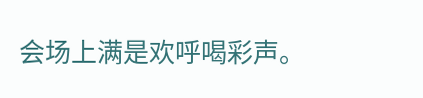会场上满是欢呼喝彩声。